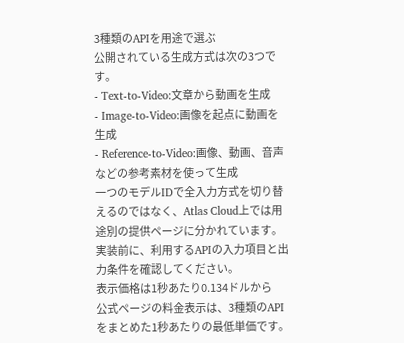3種類のAPIを用途で選ぶ
公開されている生成方式は次の3つです。
- Text-to-Video:文章から動画を生成
- Image-to-Video:画像を起点に動画を生成
- Reference-to-Video:画像、動画、音声などの参考素材を使って生成
一つのモデルIDで全入力方式を切り替えるのではなく、Atlas Cloud上では用途別の提供ページに分かれています。実装前に、利用するAPIの入力項目と出力条件を確認してください。
表示価格は1秒あたり0.134ドルから
公式ページの料金表示は、3種類のAPIをまとめた1秒あたりの最低単価です。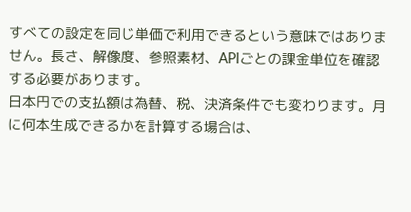すべての設定を同じ単価で利用できるという意味ではありません。長さ、解像度、参照素材、APIごとの課金単位を確認する必要があります。
日本円での支払額は為替、税、決済条件でも変わります。月に何本生成できるかを計算する場合は、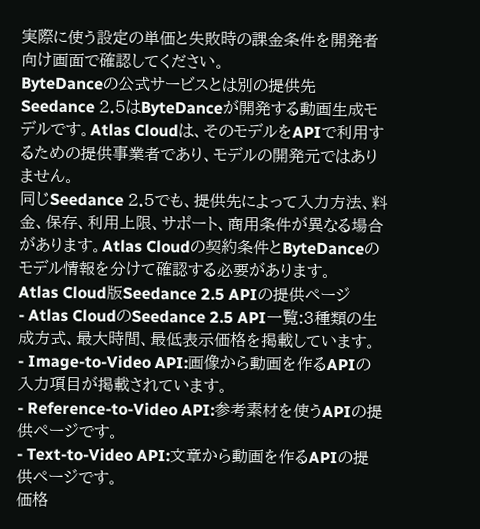実際に使う設定の単価と失敗時の課金条件を開発者向け画面で確認してください。
ByteDanceの公式サービスとは別の提供先
Seedance 2.5はByteDanceが開発する動画生成モデルです。Atlas Cloudは、そのモデルをAPIで利用するための提供事業者であり、モデルの開発元ではありません。
同じSeedance 2.5でも、提供先によって入力方法、料金、保存、利用上限、サポート、商用条件が異なる場合があります。Atlas Cloudの契約条件とByteDanceのモデル情報を分けて確認する必要があります。
Atlas Cloud版Seedance 2.5 APIの提供ページ
- Atlas CloudのSeedance 2.5 API一覧:3種類の生成方式、最大時間、最低表示価格を掲載しています。
- Image-to-Video API:画像から動画を作るAPIの入力項目が掲載されています。
- Reference-to-Video API:参考素材を使うAPIの提供ページです。
- Text-to-Video API:文章から動画を作るAPIの提供ページです。
価格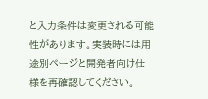と入力条件は変更される可能性があります。実装時には用途別ページと開発者向け仕様を再確認してください。